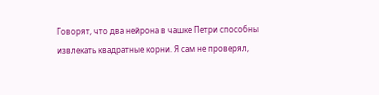Говорят, что два нейрона в чашке Петри способны извлекать квадратные корни. Я сам не проверял,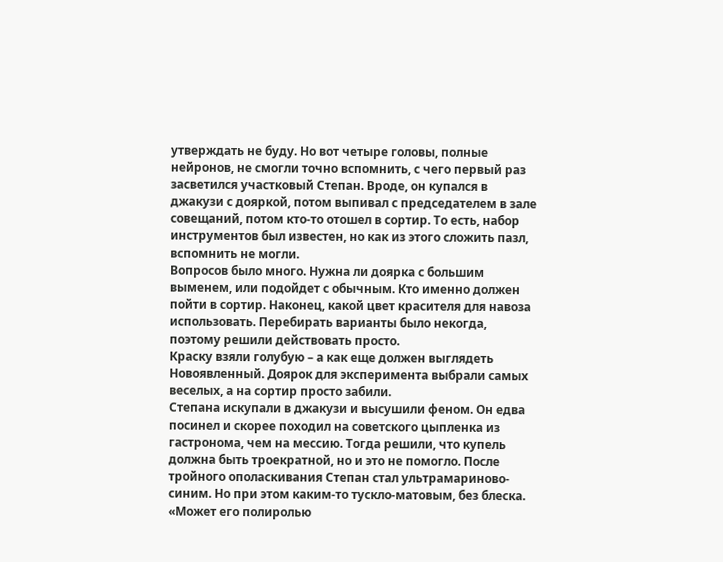утверждать не буду. Но вот четыре головы, полные нейронов, не смогли точно вспомнить, с чего первый раз засветился участковый Степан. Вроде, он купался в джакузи с дояркой, потом выпивал с председателем в зале совещаний, потом кто-то отошел в сортир. То есть, набор инструментов был известен, но как из этого сложить пазл, вспомнить не могли.
Вопросов было много. Нужна ли доярка с большим выменем, или подойдет с обычным. Кто именно должен пойти в сортир. Наконец, какой цвет красителя для навоза использовать. Перебирать варианты было некогда, поэтому решили действовать просто.
Краску взяли голубую – а как еще должен выглядеть Новоявленный. Доярок для эксперимента выбрали самых веселых, а на сортир просто забили.
Степана искупали в джакузи и высушили феном. Он едва посинел и скорее походил на советского цыпленка из гастронома, чем на мессию. Тогда решили, что купель должна быть троекратной, но и это не помогло. После тройного ополаскивания Степан стал ультрамариново-синим. Но при этом каким-то тускло-матовым, без блеска.
«Может его полиролью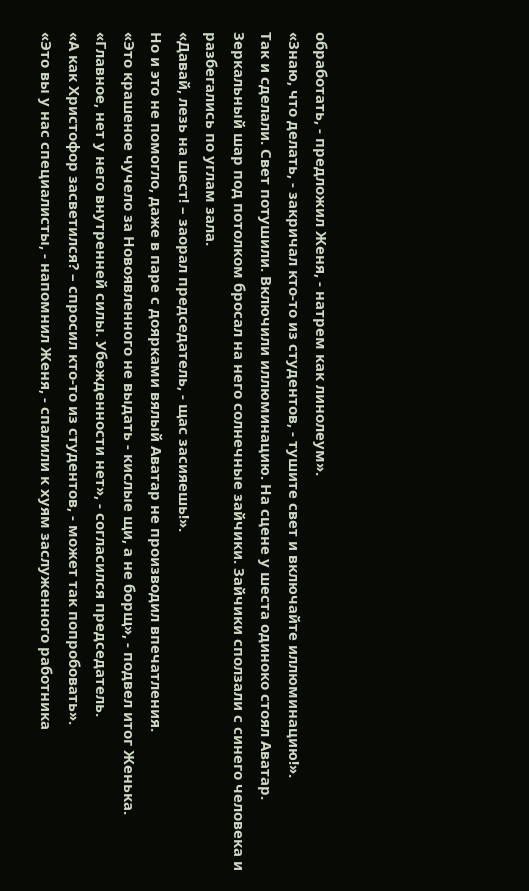обработать, - предложил Женя, - натрем как линолеум».
«Знаю, что делать, - закричал кто-то из студентов, - тушите свет и включайте иллюминацию!».
Так и сделали. Свет потушили. Включили иллюминацию. На сцене у шеста одиноко стоял Аватар. Зеркальный шар под потолком бросал на него солнечные зайчики. Зайчики сползали с синего человека и разбегались по углам зала.
«Давай, лезь на шест! – заорал председатель, - щас засияешь!».
Но и это не помогло, даже в паре с доярками вялый Аватар не производил впечатления.
«Это крашеное чучело за Новоявленного не выдать - кислые щи, а не борщ», - подвел итог Женька.
«Главное, нет у него внутренней силы. Убежденности нет», - согласился председатель.
«А как Христофор засветился? – спросил кто-то из студентов, - может так попробовать».
«Это вы у нас специалисты, - напомнил Женя, - спалили к хуям заслуженного работника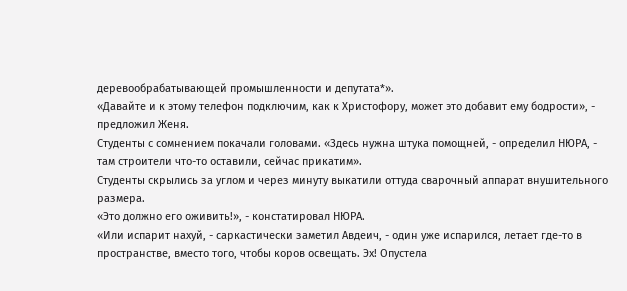деревообрабатывающей промышленности и депутата*».
«Давайте и к этому телефон подключим, как к Христофору, может это добавит ему бодрости», - предложил Женя.
Студенты с сомнением покачали головами. «Здесь нужна штука помощней, - определил НЮРА, - там строители что-то оставили, сейчас прикатим».
Студенты скрылись за углом и через минуту выкатили оттуда сварочный аппарат внушительного размера.
«Это должно его оживить!», - констатировал НЮРА.
«Или испарит нахуй, - саркастически заметил Авдеич, - один уже испарился, летает где-то в пространстве, вместо того, чтобы коров освещать. Эх! Опустела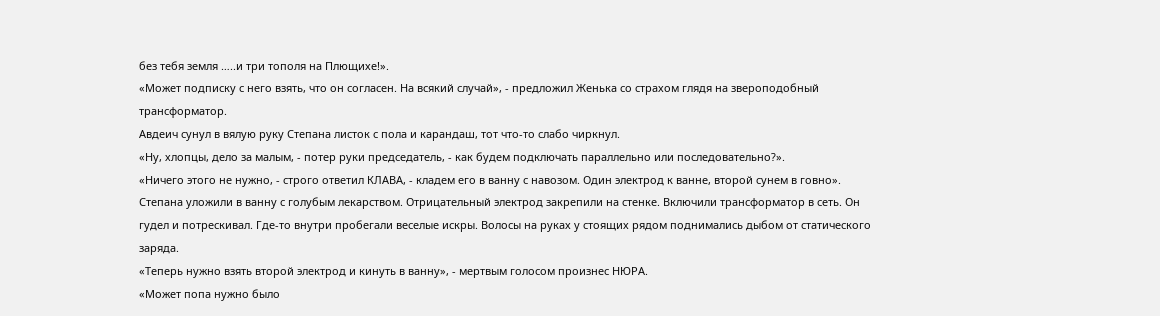без тебя земля …..и три тополя на Плющихе!».
«Может подписку с него взять, что он согласен. На всякий случай», - предложил Женька со страхом глядя на звероподобный трансформатор.
Авдеич сунул в вялую руку Степана листок с пола и карандаш, тот что-то слабо чиркнул.
«Ну, хлопцы, дело за малым, - потер руки председатель, - как будем подключать параллельно или последовательно?».
«Ничего этого не нужно, - строго ответил КЛАВА, - кладем его в ванну с навозом. Один электрод к ванне, второй сунем в говно».
Степана уложили в ванну с голубым лекарством. Отрицательный электрод закрепили на стенке. Включили трансформатор в сеть. Он гудел и потрескивал. Где-то внутри пробегали веселые искры. Волосы на руках у стоящих рядом поднимались дыбом от статического заряда.
«Теперь нужно взять второй электрод и кинуть в ванну», - мертвым голосом произнес НЮРА.
«Может попа нужно было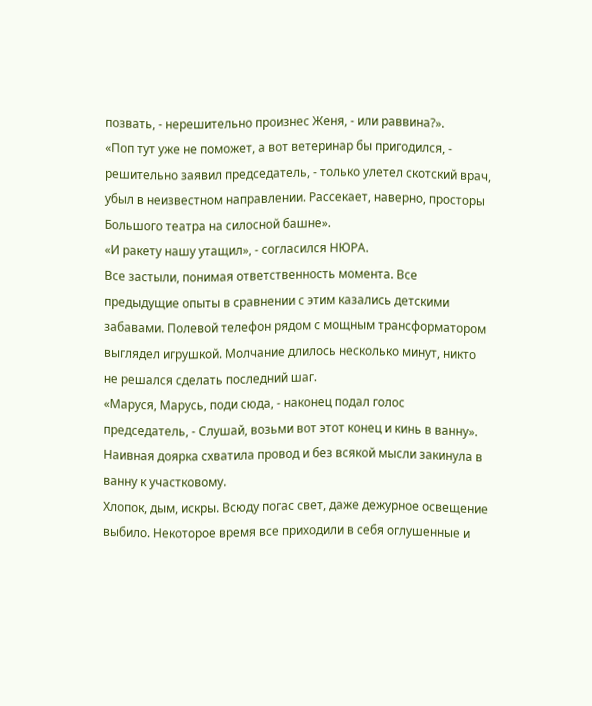позвать, - нерешительно произнес Женя, - или раввина?».
«Поп тут уже не поможет, а вот ветеринар бы пригодился, - решительно заявил председатель, - только улетел скотский врач, убыл в неизвестном направлении. Рассекает, наверно, просторы Большого театра на силосной башне».
«И ракету нашу утащил», - согласился НЮРА.
Все застыли, понимая ответственность момента. Все предыдущие опыты в сравнении с этим казались детскими забавами. Полевой телефон рядом с мощным трансформатором выглядел игрушкой. Молчание длилось несколько минут, никто не решался сделать последний шаг.
«Маруся, Марусь, поди сюда, - наконец подал голос председатель, - Слушай, возьми вот этот конец и кинь в ванну».
Наивная доярка схватила провод и без всякой мысли закинула в ванну к участковому.
Хлопок, дым, искры. Всюду погас свет, даже дежурное освещение выбило. Некоторое время все приходили в себя оглушенные и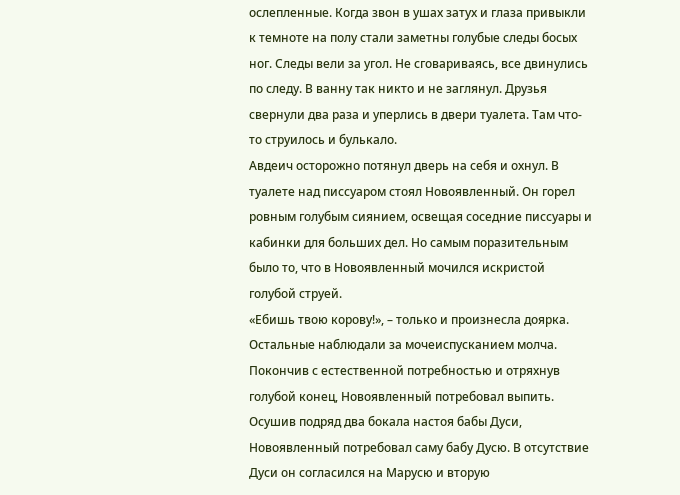ослепленные. Когда звон в ушах затух и глаза привыкли к темноте на полу стали заметны голубые следы босых ног. Следы вели за угол. Не сговариваясь, все двинулись по следу. В ванну так никто и не заглянул. Друзья свернули два раза и уперлись в двери туалета. Там что-то струилось и булькало.
Авдеич осторожно потянул дверь на себя и охнул. В туалете над писсуаром стоял Новоявленный. Он горел ровным голубым сиянием, освещая соседние писсуары и кабинки для больших дел. Но самым поразительным было то, что в Новоявленный мочился искристой голубой струей.
«Ебишь твою корову!», – только и произнесла доярка. Остальные наблюдали за мочеиспусканием молча.
Покончив с естественной потребностью и отряхнув голубой конец, Новоявленный потребовал выпить. Осушив подряд два бокала настоя бабы Дуси, Новоявленный потребовал саму бабу Дусю. В отсутствие Дуси он согласился на Марусю и вторую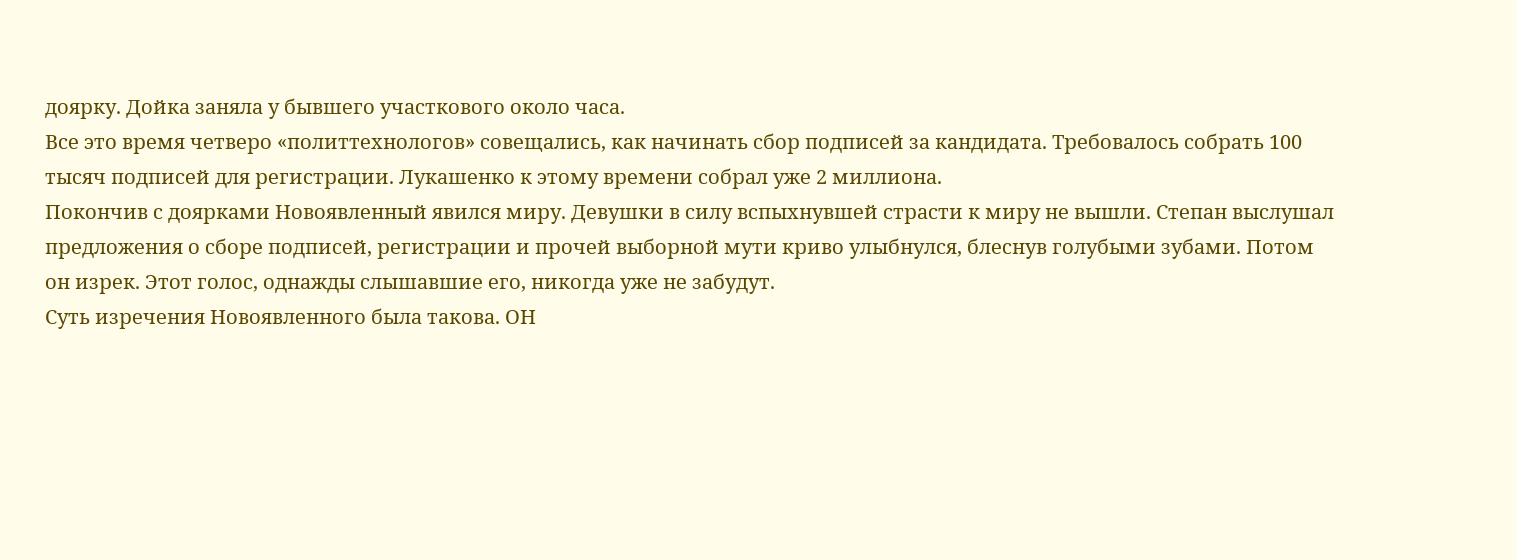доярку. Дойка заняла у бывшего участкового около часа.
Все это время четверо «политтехнологов» совещались, как начинать сбор подписей за кандидата. Требовалось собрать 100 тысяч подписей для регистрации. Лукашенко к этому времени собрал уже 2 миллиона.
Покончив с доярками Новоявленный явился миру. Девушки в силу вспыхнувшей страсти к миру не вышли. Степан выслушал предложения о сборе подписей, регистрации и прочей выборной мути криво улыбнулся, блеснув голубыми зубами. Потом он изрек. Этот голос, однажды слышавшие его, никогда уже не забудут.
Суть изречения Новоявленного была такова. ОН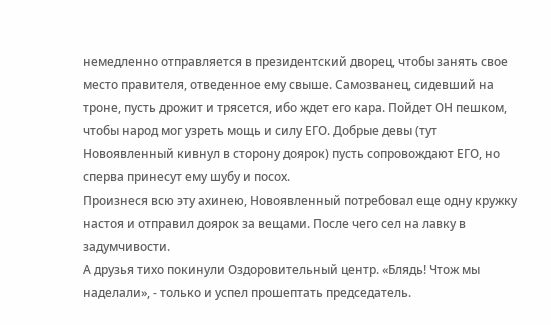немедленно отправляется в президентский дворец, чтобы занять свое место правителя, отведенное ему свыше. Самозванец, сидевший на троне, пусть дрожит и трясется, ибо ждет его кара. Пойдет ОН пешком, чтобы народ мог узреть мощь и силу ЕГО. Добрые девы (тут Новоявленный кивнул в сторону доярок) пусть сопровождают ЕГО, но сперва принесут ему шубу и посох.
Произнеся всю эту ахинею, Новоявленный потребовал еще одну кружку настоя и отправил доярок за вещами. После чего сел на лавку в задумчивости.
А друзья тихо покинули Оздоровительный центр. «Блядь! Чтож мы наделали», - только и успел прошептать председатель.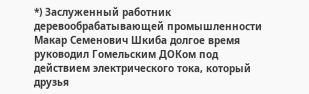*) Заслуженный работник деревообрабатывающей промышленности Макар Семенович Шкиба долгое время руководил Гомельским ДОКом под действием электрического тока, который друзья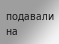подавали на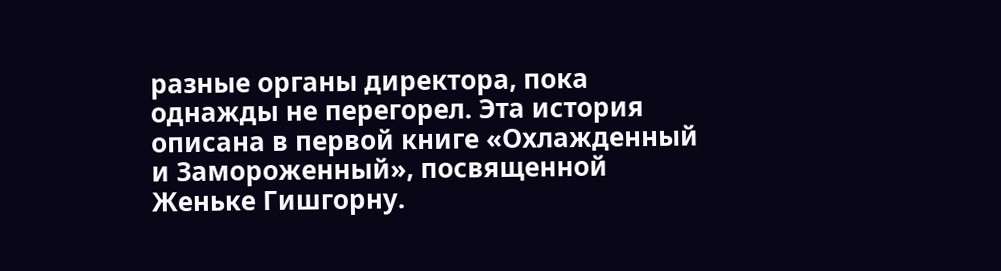разные органы директора, пока однажды не перегорел. Эта история описана в первой книге «Охлажденный и Замороженный», посвященной Женьке Гишгорну.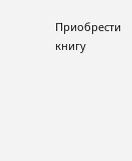Приобрести книгу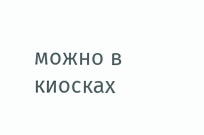можно в киосках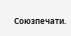Союзпечати.